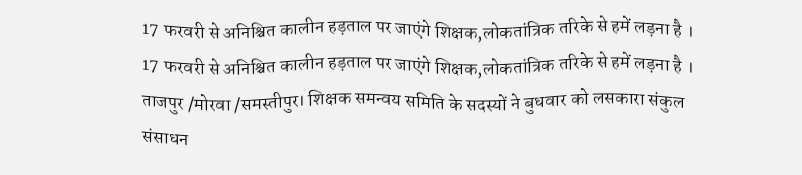17 फरवरी से अनिश्चित कालीन हड़ताल पर जाएंगे शिक्षक,लोकतांत्रिक तरिके से हमें लड़ना है ।
17 फरवरी से अनिश्चित कालीन हड़ताल पर जाएंगे शिक्षक,लोकतांत्रिक तरिके से हमें लड़ना है ।
ताजपुर /मोरवा /समस्तीपुर। शिक्षक समन्वय समिति के सदस्यों ने बुधवार को लसकारा संकुल संसाधन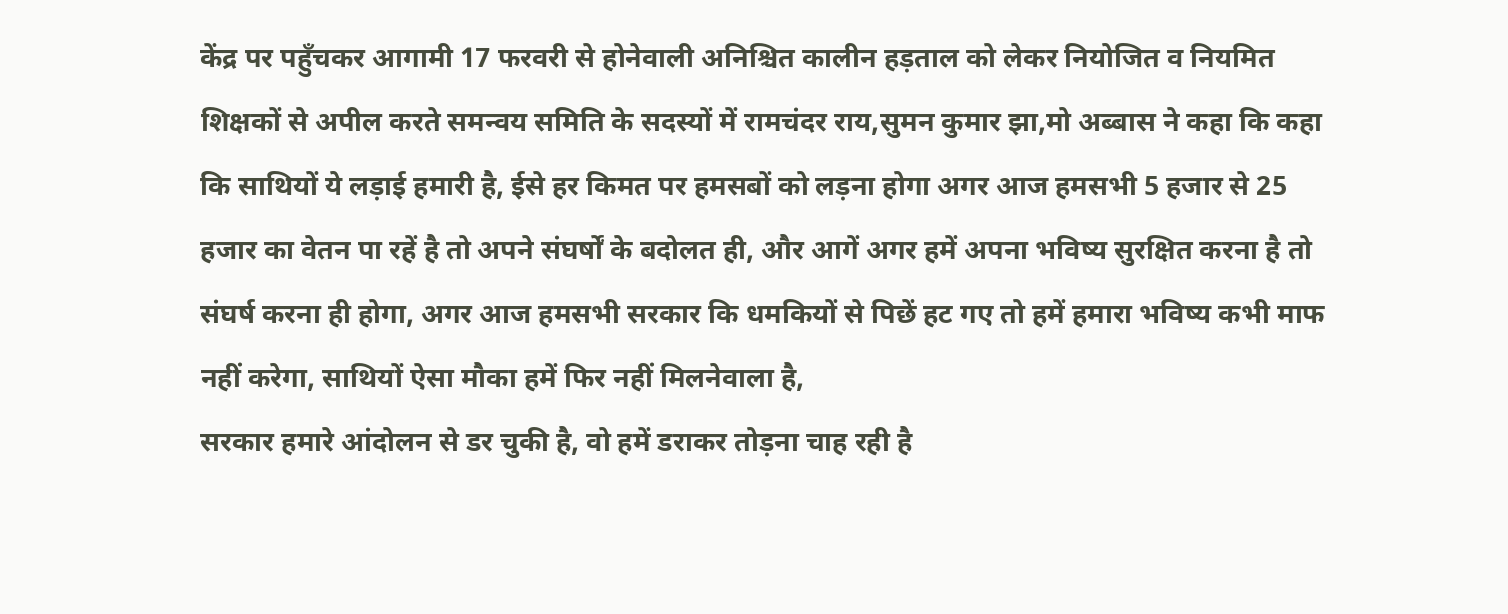केंद्र पर पहुँचकर आगामी 17 फरवरी से होनेवाली अनिश्चित कालीन हड़ताल को लेकर नियोजित व नियमित शिक्षकों से अपील करते समन्वय समिति के सदस्यों में रामचंदर राय,सुमन कुमार झा,मो अब्बास ने कहा कि कहा कि साथियों ये लड़ाई हमारी है, ईसे हर किमत पर हमसबों को लड़ना होगा अगर आज हमसभी 5 हजार से 25 हजार का वेतन पा रहें है तो अपने संघर्षों के बदोलत ही, और आगें अगर हमें अपना भविष्य सुरक्षित करना है तो संघर्ष करना ही होगा, अगर आज हमसभी सरकार कि धमकियों से पिछें हट गए तो हमें हमारा भविष्य कभी माफ नहीं करेगा, साथियों ऐसा मौका हमें फिर नहीं मिलनेवाला है,
सरकार हमारे आंदोलन से डर चुकी है, वो हमें डराकर तोड़ना चाह रही है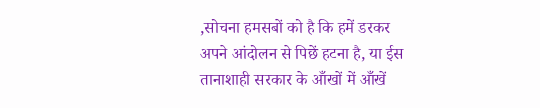,सोचना हमसबों को है कि हमें डरकर अपने आंदोलन से पिछें हटना है, या ईस तानाशाही सरकार के आँखों में आँखें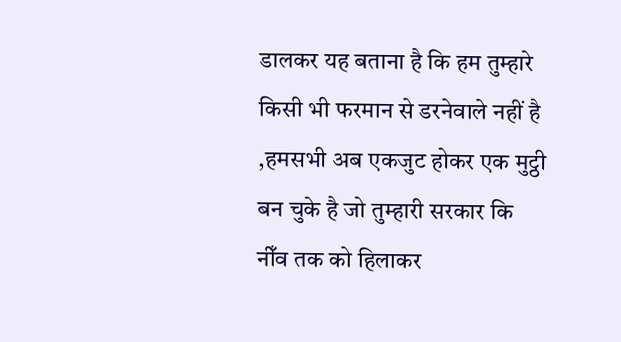डालकर यह बताना है कि हम तुम्हारे किसी भी फरमान से डरनेवाले नहीं है ,हमसभी अब एकजुट होकर एक मुट्ठी बन चुके है जो तुम्हारी सरकार कि नीँव तक को हिलाकर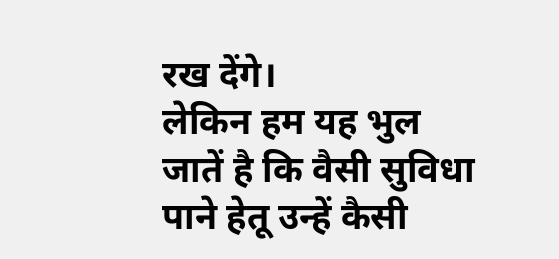रख देंगे।
लेकिन हम यह भुल जातें है कि वैसी सुविधा पाने हेतू उन्हें कैसी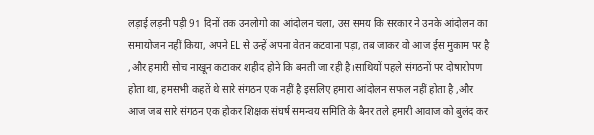लड़ाई लड़नी पड़ी 91 दिनों तक उनलोगो का आंदोलन चला, उस समय कि सरकार ने उनके आंदोलन का समायोजन नहीं किया, अपने EL से उन्हें अपना वेतन कटवाना पड़ा, तब जाकर वो आज ईस मुकाम पर है ,और हमारी सोच नाखून कटाकर शहीद होने कि बनती जा रही है।साथियों पहले संगठनों पर दोषारोपण होता था, हमसभी कहतें थे सारे संगठन एक नहीं है इसलिए हमारा आंदोलन सफल नहीं होता है ,और आज जब सारे संगठन एक होकर शिक्षक संघर्ष समन्वय समिति के बैनर तले हमारी आवाज को बुलंद कर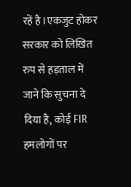रहें है।एकजुट होकर सरकार को लिखित रुप से हड़ताल में जाने कि सुचना दे दिया है, कोई FIR हमलोगों पर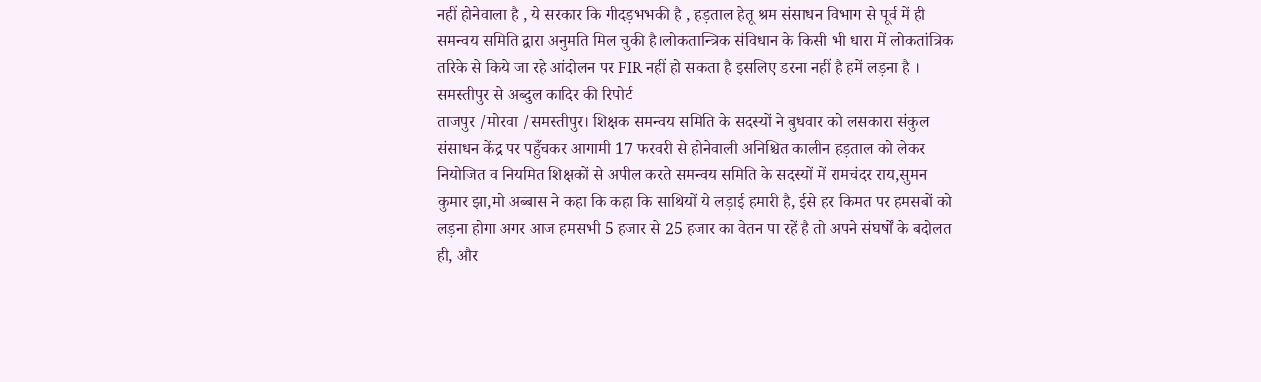नहीं होनेवाला है , ये सरकार कि गीदड़भभकी है , हड़ताल हेतू श्रम संसाधन विभाग से पूर्व में ही समन्वय समिति द्वारा अनुमति मिल चुकी है।लोकतान्त्रिक संविधान के किसी भी धारा में लोकतांत्रिक तरिके से किये जा रहे आंदोलन पर FIR नहीं हो सकता है इसलिए डरना नहीं है हमें लड़ना है ।
समस्तीपुर से अब्दुल कादिर की रिपोर्ट
ताजपुर /मोरवा /समस्तीपुर। शिक्षक समन्वय समिति के सदस्यों ने बुधवार को लसकारा संकुल संसाधन केंद्र पर पहुँचकर आगामी 17 फरवरी से होनेवाली अनिश्चित कालीन हड़ताल को लेकर नियोजित व नियमित शिक्षकों से अपील करते समन्वय समिति के सदस्यों में रामचंदर राय,सुमन कुमार झा,मो अब्बास ने कहा कि कहा कि साथियों ये लड़ाई हमारी है, ईसे हर किमत पर हमसबों को लड़ना होगा अगर आज हमसभी 5 हजार से 25 हजार का वेतन पा रहें है तो अपने संघर्षों के बदोलत ही, और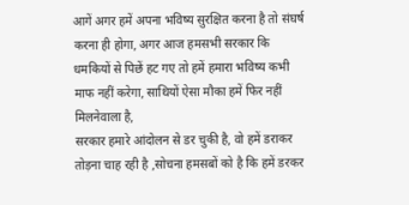आगें अगर हमें अपना भविष्य सुरक्षित करना है तो संघर्ष करना ही होगा, अगर आज हमसभी सरकार कि धमकियों से पिछें हट गए तो हमें हमारा भविष्य कभी माफ नहीं करेगा, साथियों ऐसा मौका हमें फिर नहीं मिलनेवाला है,
सरकार हमारे आंदोलन से डर चुकी है, वो हमें डराकर तोड़ना चाह रही है ,सोचना हमसबों को है कि हमें डरकर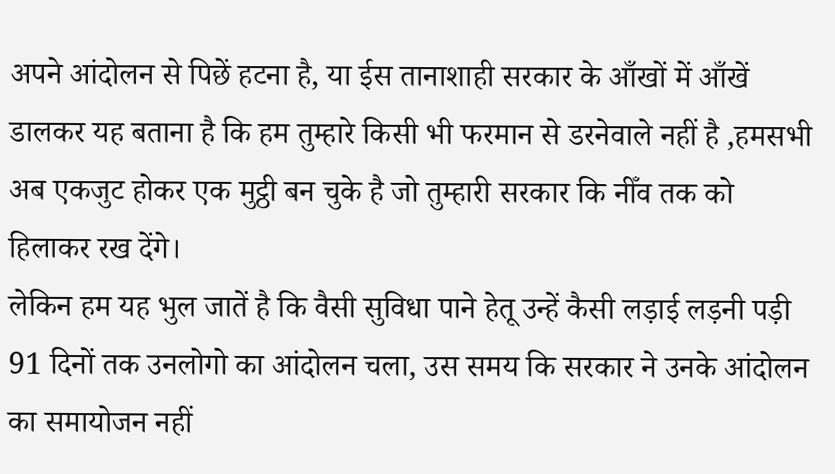अपने आंदोलन से पिछें हटना है, या ईस तानाशाही सरकार के आँखों में आँखें डालकर यह बताना है कि हम तुम्हारे किसी भी फरमान से डरनेवाले नहीं है ,हमसभी अब एकजुट होकर एक मुट्ठी बन चुके है जो तुम्हारी सरकार कि नीँव तक को हिलाकर रख देंगे।
लेकिन हम यह भुल जातें है कि वैसी सुविधा पाने हेतू उन्हें कैसी लड़ाई लड़नी पड़ी 91 दिनों तक उनलोगो का आंदोलन चला, उस समय कि सरकार ने उनके आंदोलन का समायोजन नहीं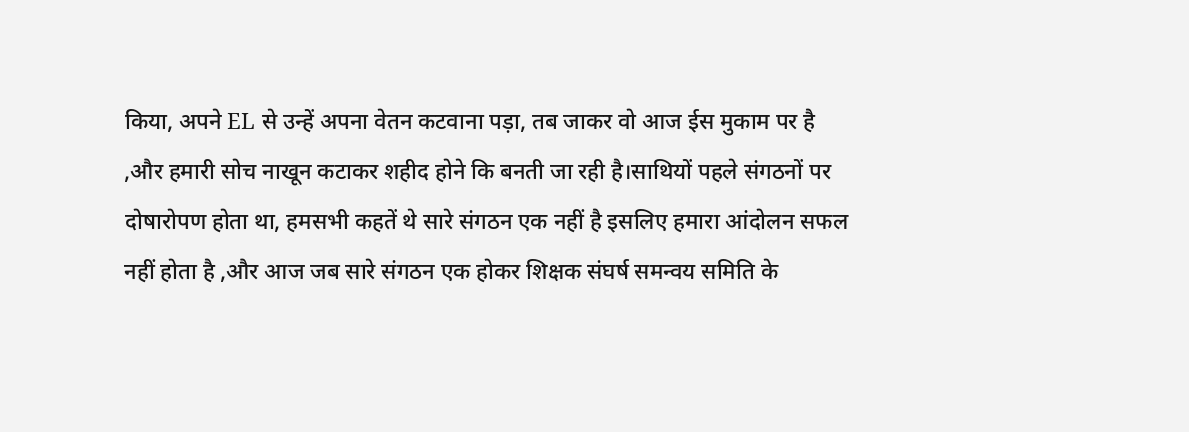किया, अपने EL से उन्हें अपना वेतन कटवाना पड़ा, तब जाकर वो आज ईस मुकाम पर है ,और हमारी सोच नाखून कटाकर शहीद होने कि बनती जा रही है।साथियों पहले संगठनों पर दोषारोपण होता था, हमसभी कहतें थे सारे संगठन एक नहीं है इसलिए हमारा आंदोलन सफल नहीं होता है ,और आज जब सारे संगठन एक होकर शिक्षक संघर्ष समन्वय समिति के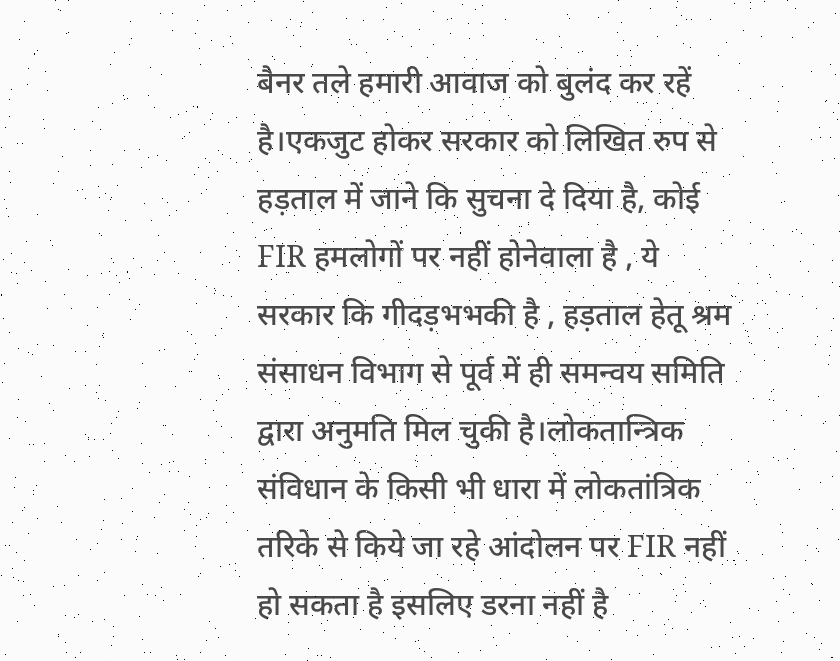बैनर तले हमारी आवाज को बुलंद कर रहें है।एकजुट होकर सरकार को लिखित रुप से हड़ताल में जाने कि सुचना दे दिया है, कोई FIR हमलोगों पर नहीं होनेवाला है , ये सरकार कि गीदड़भभकी है , हड़ताल हेतू श्रम संसाधन विभाग से पूर्व में ही समन्वय समिति द्वारा अनुमति मिल चुकी है।लोकतान्त्रिक संविधान के किसी भी धारा में लोकतांत्रिक तरिके से किये जा रहे आंदोलन पर FIR नहीं हो सकता है इसलिए डरना नहीं है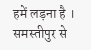हमें लड़ना है ।
समस्तीपुर से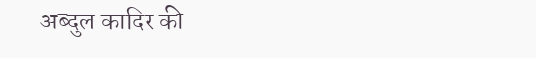अब्दुल कादिर की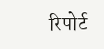रिपोर्ट